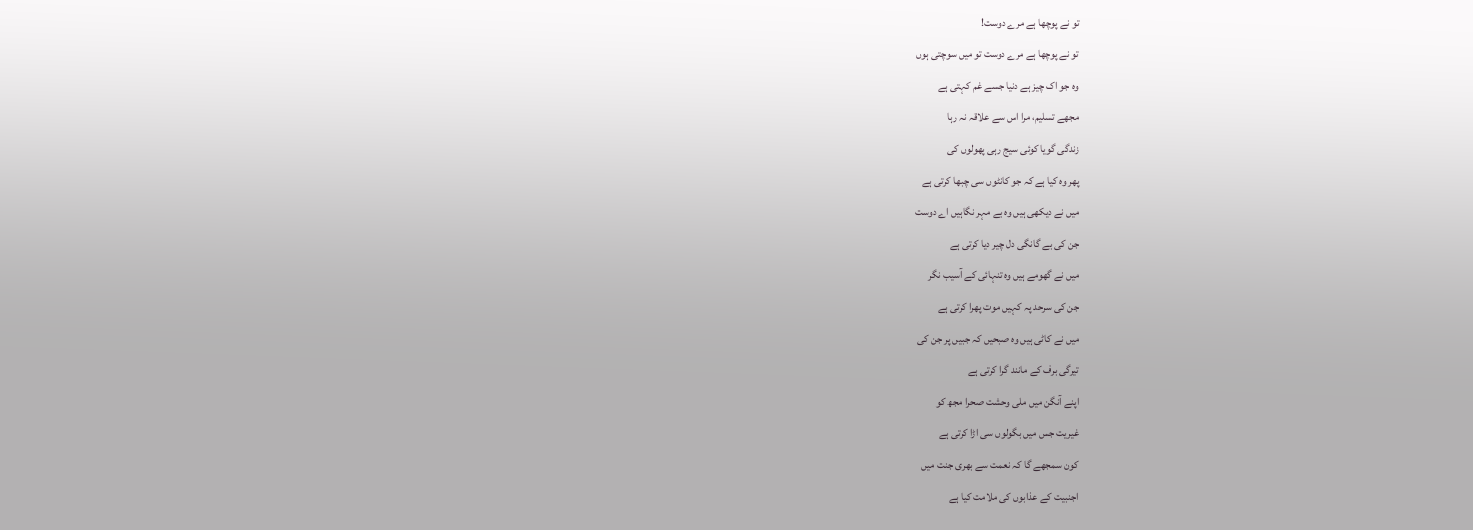تو نے پوچھا ہے مرے دوست!
تو نے پوچھا ہے مرے دوست تو میں سوچتی ہوں
وہ جو اک چیز ہے دنیا جسے غم کہتی ہے
مجھے تسلیم، مرا اس سے علاقہ نہ رہا
زندگی گویا کوئی سیج رہی پھولوں کی
پھر وہ کیا ہے کہ جو کانٹوں سی چبھا کرتی ہے
میں نے دیکھی ہیں وہ بے مہر نگاہیں اے دوست
جن کی بے گانگی دل چیر دیا کرتی ہے
میں نے گھومے ہیں وہ تنہائی کے آسیب نگر
جن کی سرحد پہ کہیں موت پھرا کرتی ہے
میں نے کاٹی ہیں وہ صبحیں کہ جبیں پر جن کی
تیرگی برف کے مانند گرا کرتی ہے
اپنے آنگن میں ملی وحشت صحرا مجھ کو
غیریت جس میں بگولوں سی اڑا کرتی ہے
کون سمجھے گا کہ نعمت سے بھری جنت میں
اجنبیت کے عذابوں کی ملامت کیا ہے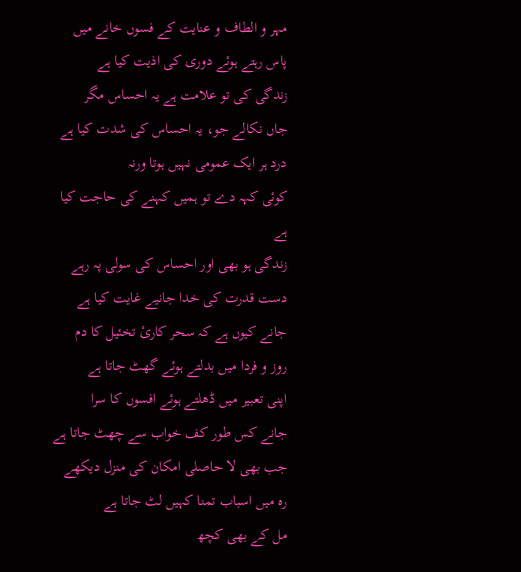مہر و الطاف و عنایت کے فسوں خانے میں
پاس رہتے ہوئے دوری کی اذیت کیا ہے
زندگی کی تو علامت ہے یہ احساس مگر
جاں نکالے جو، یہ احساس کی شدت کیا ہے
درد ہر ایک عمومی نہیں ہوتا ورنہ
کوئی کہہ دے تو ہمیں کہنے کی حاجت کیا ہے
زندگی ہو بھی اور احساس کی سولی پہ رہے
دست قدرت کی خدا جانیے غایت کیا ہے
جانے کیوں ہے کہ سحر کاریٔ تخئیل کا دم
روز و فردا میں بدلتے ہوئے گھٹ جاتا ہے
اپنی تعبیر میں ڈھلتے ہوئے افسوں کا سرا
جانے کس طور کف خواب سے چھٹ جاتا ہے
جب بھی لا حاصلی امکان کی منزل دیکھے
رہ میں اسباب تمنا کہیں لٹ جاتا ہے
مل کے بھی کچھ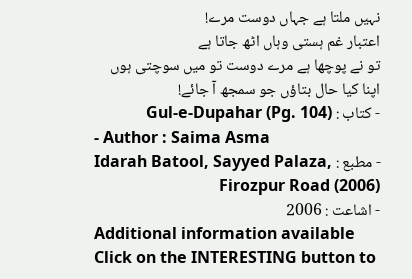نہیں ملتا ہے جہاں دوست مرے!
اعتبار غم ہستی وہاں اٹھ جاتا ہے
تو نے پوچھا ہے مرے دوست تو میں سوچتی ہوں
اپنا کیا حال بتاؤں جو سمجھ آ جائے!
- کتاب : Gul-e-Dupahar (Pg. 104)
- Author : Saima Asma
- مطبع : Idarah Batool, Sayyed Palaza, Firozpur Road (2006)
- اشاعت : 2006
Additional information available
Click on the INTERESTING button to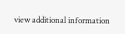view additional information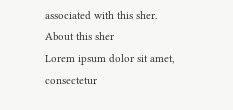associated with this sher.
About this sher
Lorem ipsum dolor sit amet, consectetur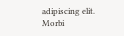adipiscing elit. Morbi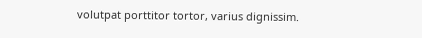volutpat porttitor tortor, varius dignissim.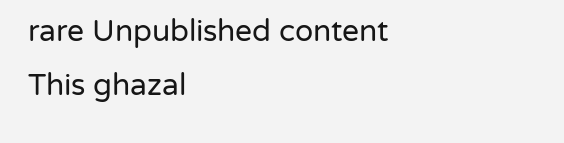rare Unpublished content
This ghazal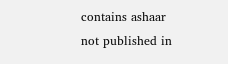contains ashaar not published in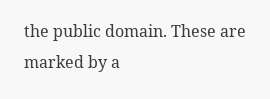the public domain. These are marked by a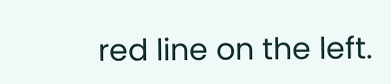red line on the left.